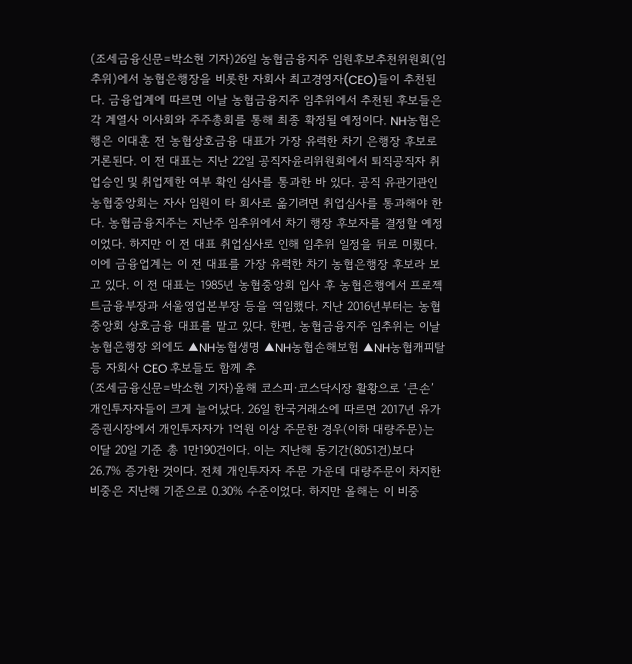(조세금융신문=박소현 기자)26일 농협금융지주 임원후보추천위원회(임추위)에서 농협은행장을 비롯한 자회사 최고경영자(CEO)들이 추천된다. 금융업계에 따르면 이날 농협금융지주 임추위에서 추천된 후보들은 각 계열사 이사회와 주주총회를 통해 최종 확정될 예정이다. NH농협은행은 이대훈 전 농협상호금융 대표가 가장 유력한 차기 은행장 후보로 거론된다. 이 전 대표는 지난 22일 공직자윤리위원회에서 퇴직공직자 취업승인 및 취업제한 여부 확인 심사를 통과한 바 있다. 공직 유관기관인 농협중앙회는 자사 임원이 타 회사로 옮기려면 취업심사를 통과해야 한다. 농협금융지주는 지난주 임추위에서 차기 행장 후보자를 결정할 예정이었다. 하지만 이 전 대표 취업심사로 인해 임추위 일정을 뒤로 미뤘다. 이에 금융업계는 이 전 대표를 가장 유력한 차기 농협은행장 후보라 보고 있다. 이 전 대표는 1985년 농협중앙회 입사 후 농협은행에서 프로젝트금융부장과 서울영업본부장 등을 역임했다. 지난 2016년부터는 농협중앙회 상호금융 대표를 맡고 있다. 한편, 농협금융지주 임추위는 이날 농협은행장 외에도 ▲NH농협생명 ▲NH농협손해보험 ▲NH농협캐피탈 등 자회사 CEO 후보들도 함께 추
(조세금융신문=박소현 기자)올해 코스피·코스닥시장 활황으로 ‘큰손’ 개인투자자들이 크게 늘어났다. 26일 한국거래소에 따르면 2017년 유가증권시장에서 개인투자자가 1억원 이상 주문한 경우(이하 대량주문)는 이달 20일 기준 총 1만190건이다. 이는 지난해 동기간(8051건)보다 26.7% 증가한 것이다. 전체 개인투자자 주문 가운데 대량주문이 차지한 비중은 지난해 기준으로 0.30% 수준이었다. 하지만 올해는 이 비중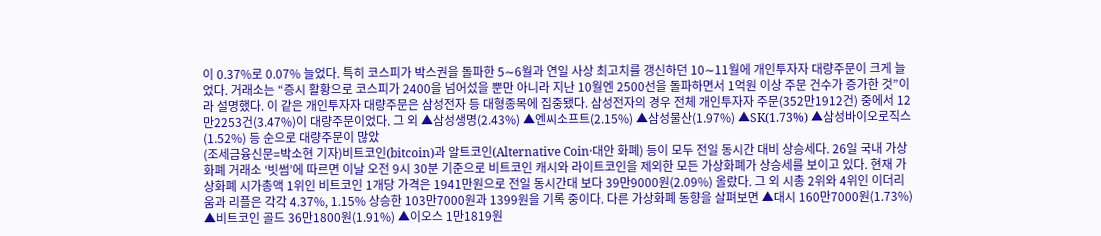이 0.37%로 0.07% 늘었다. 특히 코스피가 박스권을 돌파한 5∼6월과 연일 사상 최고치를 갱신하던 10∼11월에 개인투자자 대량주문이 크게 늘었다. 거래소는 “증시 활황으로 코스피가 2400을 넘어섰을 뿐만 아니라 지난 10월엔 2500선을 돌파하면서 1억원 이상 주문 건수가 증가한 것”이라 설명했다. 이 같은 개인투자자 대량주문은 삼성전자 등 대형종목에 집중됐다. 삼성전자의 경우 전체 개인투자자 주문(352만1912건) 중에서 12만2253건(3.47%)이 대량주문이었다. 그 외 ▲삼성생명(2.43%) ▲엔씨소프트(2.15%) ▲삼성물산(1.97%) ▲SK(1.73%) ▲삼성바이오로직스(1.52%) 등 순으로 대량주문이 많았
(조세금융신문=박소현 기자)비트코인(bitcoin)과 알트코인(Alternative Coin·대안 화폐) 등이 모두 전일 동시간 대비 상승세다. 26일 국내 가상화폐 거래소 ‘빗썸’에 따르면 이날 오전 9시 30분 기준으로 비트코인 캐시와 라이트코인을 제외한 모든 가상화폐가 상승세를 보이고 있다. 현재 가상화폐 시가총액 1위인 비트코인 1개당 가격은 1941만원으로 전일 동시간대 보다 39만9000원(2.09%) 올랐다. 그 외 시총 2위와 4위인 이더리움과 리플은 각각 4.37%, 1.15% 상승한 103만7000원과 1399원을 기록 중이다. 다른 가상화폐 동향을 살펴보면 ▲대시 160만7000원(1.73%) ▲비트코인 골드 36만1800원(1.91%) ▲이오스 1만1819원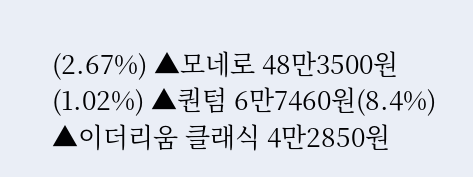(2.67%) ▲모네로 48만3500원(1.02%) ▲퀀텀 6만7460원(8.4%) ▲이더리움 클래식 4만2850원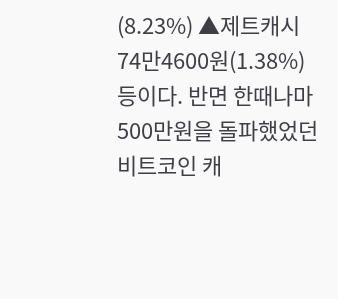(8.23%) ▲제트캐시 74만4600원(1.38%) 등이다. 반면 한때나마 500만원을 돌파했었던 비트코인 캐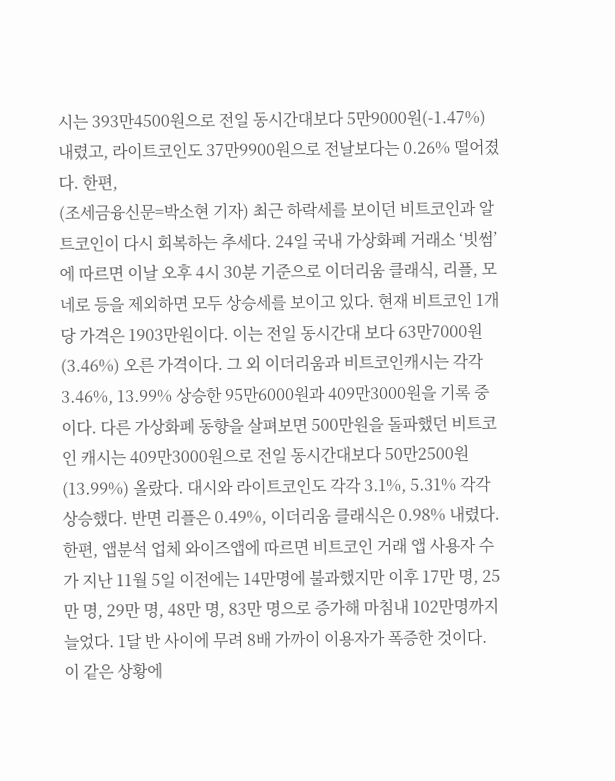시는 393만4500원으로 전일 동시간대보다 5만9000원(-1.47%) 내렸고, 라이트코인도 37만9900원으로 전날보다는 0.26% 떨어졌다. 한편,
(조세금융신문=박소현 기자) 최근 하락세를 보이던 비트코인과 알트코인이 다시 회복하는 추세다. 24일 국내 가상화폐 거래소 ‘빗썸’에 따르면 이날 오후 4시 30분 기준으로 이더리움 클래식, 리플, 모네로 등을 제외하면 모두 상승세를 보이고 있다. 현재 비트코인 1개당 가격은 1903만원이다. 이는 전일 동시간대 보다 63만7000원(3.46%) 오른 가격이다. 그 외 이더리움과 비트코인캐시는 각각 3.46%, 13.99% 상승한 95만6000원과 409만3000원을 기록 중이다. 다른 가상화폐 동향을 살펴보면 500만원을 돌파했던 비트코인 캐시는 409만3000원으로 전일 동시간대보다 50만2500원(13.99%) 올랐다. 대시와 라이트코인도 각각 3.1%, 5.31% 각각 상승했다. 반면 리플은 0.49%, 이더리움 클래식은 0.98% 내렸다. 한편, 앱분석 업체 와이즈앱에 따르면 비트코인 거래 앱 사용자 수가 지난 11월 5일 이전에는 14만명에 불과했지만 이후 17만 명, 25만 명, 29만 명, 48만 명, 83만 명으로 증가해 마침내 102만명까지 늘었다. 1달 반 사이에 무려 8배 가까이 이용자가 폭증한 것이다. 이 같은 상황에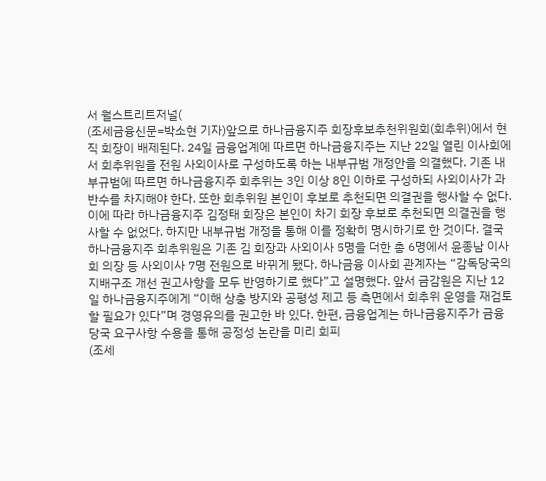서 월스트리트저널(
(조세금융신문=박소현 기자)앞으로 하나금융지주 회장후보추천위원회(회추위)에서 현직 회장이 배제된다. 24일 금융업계에 따르면 하나금융지주는 지난 22일 열린 이사회에서 회추위원을 전원 사외이사로 구성하도록 하는 내부규범 개정안을 의결했다. 기존 내부규범에 따르면 하나금융지주 회추위는 3인 이상 8인 이하로 구성하되 사외이사가 과반수를 차지해야 한다. 또한 회추위원 본인이 후보로 추천되면 의결권을 행사할 수 없다. 이에 따라 하나금융지주 김정태 회장은 본인이 차기 회장 후보로 추천되면 의결권을 행사할 수 없었다. 하지만 내부규범 개정을 통해 이를 정확히 명시하기로 한 것이다. 결국 하나금융지주 회추위원은 기존 김 회장과 사외이사 5명을 더한 총 6명에서 윤종남 이사회 의장 등 사외이사 7명 전원으로 바뀌게 됐다. 하나금융 이사회 관계자는 “감독당국의 지배구조 개선 권고사항을 모두 반영하기로 했다”고 설명했다. 앞서 금감원은 지난 12일 하나금융지주에게 “이해 상충 방지와 공평성 제고 등 측면에서 회추위 운영을 재검토할 필요가 있다”며 경영유의를 권고한 바 있다. 한편, 금융업계는 하나금융지주가 금융당국 요구사항 수용을 통해 공정성 논란을 미리 회피
(조세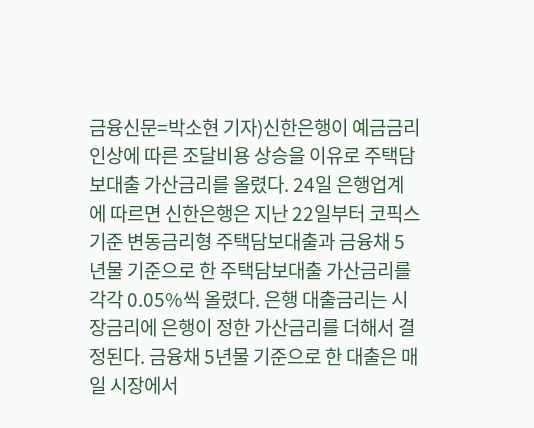금융신문=박소현 기자)신한은행이 예금금리 인상에 따른 조달비용 상승을 이유로 주택담보대출 가산금리를 올렸다. 24일 은행업계에 따르면 신한은행은 지난 22일부터 코픽스 기준 변동금리형 주택담보대출과 금융채 5년물 기준으로 한 주택담보대출 가산금리를 각각 0.05%씩 올렸다. 은행 대출금리는 시장금리에 은행이 정한 가산금리를 더해서 결정된다. 금융채 5년물 기준으로 한 대출은 매일 시장에서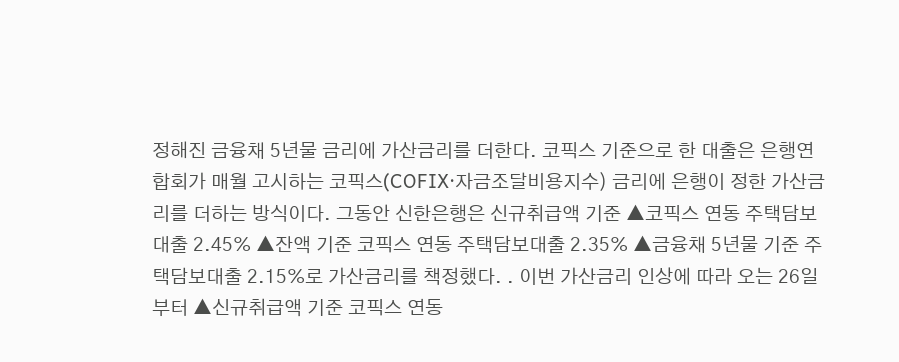정해진 금융채 5년물 금리에 가산금리를 더한다. 코픽스 기준으로 한 대출은 은행연합회가 매월 고시하는 코픽스(COFIX·자금조달비용지수) 금리에 은행이 정한 가산금리를 더하는 방식이다. 그동안 신한은행은 신규취급액 기준 ▲코픽스 연동 주택담보대출 2.45% ▲잔액 기준 코픽스 연동 주택담보대출 2.35% ▲금융채 5년물 기준 주택담보대출 2.15%로 가산금리를 책정했다. . 이번 가산금리 인상에 따라 오는 26일부터 ▲신규취급액 기준 코픽스 연동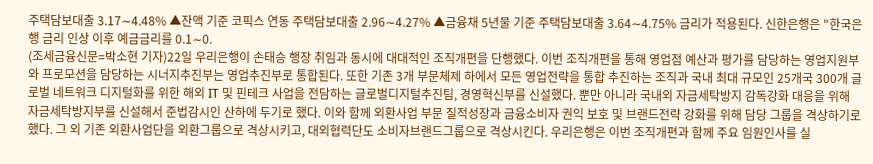주택담보대출 3.17∼4.48% ▲잔액 기준 코픽스 연동 주택담보대출 2.96∼4.27% ▲금융채 5년물 기준 주택담보대출 3.64∼4.75% 금리가 적용된다. 신한은행은 "한국은행 금리 인상 이후 예금금리를 0.1∼0.
(조세금융신문=박소현 기자)22일 우리은행이 손태승 행장 취임과 동시에 대대적인 조직개편을 단행했다. 이번 조직개편을 통해 영업점 예산과 평가를 담당하는 영업지원부와 프로모션을 담당하는 시너지추진부는 영업추진부로 통합된다. 또한 기존 3개 부문체제 하에서 모든 영업전략을 통합 추진하는 조직과 국내 최대 규모인 25개국 300개 글로벌 네트워크 디지털화를 위한 해외 IT 및 핀테크 사업을 전담하는 글로벌디지털추진팀, 경영혁신부를 신설했다. 뿐만 아니라 국내외 자금세탁방지 감독강화 대응을 위해 자금세탁방지부를 신설해서 준법감시인 산하에 두기로 했다. 이와 함께 외환사업 부문 질적성장과 금융소비자 권익 보호 및 브랜드전략 강화를 위해 담당 그룹을 격상하기로 했다. 그 외 기존 외환사업단을 외환그룹으로 격상시키고, 대외협력단도 소비자브랜드그룹으로 격상시킨다. 우리은행은 이번 조직개편과 함께 주요 임원인사를 실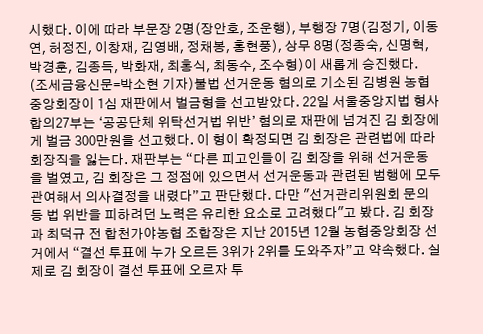시했다. 이에 따라 부문장 2명(장안호, 조운행), 부행장 7명(김정기, 이동연, 허정진, 이창재, 김영배, 정채봉, 홍현풍), 상무 8명(정종숙, 신명혁, 박경훈, 김종득, 박화재, 최홍식, 최동수, 조수형)이 새롭게 승진했다.
(조세금융신문=박소현 기자)불법 선거운동 혐의로 기소된 김병원 농협중앙회장이 1심 재판에서 벌금형을 선고받았다. 22일 서울중앙지법 형사합의27부는 ‘공공단체 위탁선거법 위반’ 혐의로 재판에 넘겨진 김 회장에게 벌금 300만원을 선고했다. 이 형이 확정되면 김 회장은 관련법에 따라 회장직을 잃는다. 재판부는 “다른 피고인들이 김 회장을 위해 선거운동을 벌였고, 김 회장은 그 정점에 있으면서 선거운동과 관련된 범행에 모두 관여해서 의사결정을 내렸다”고 판단했다. 다만 "선거관리위원회 문의 등 법 위반을 피하려던 노력은 유리한 요소로 고려했다"고 봤다. 김 회장과 최덕규 전 합천가야농협 조합장은 지난 2015년 12월 농협중앙회장 선거에서 “결선 투표에 누가 오르든 3위가 2위를 도와주자”고 약속했다. 실제로 김 회장이 결선 투표에 오르자 투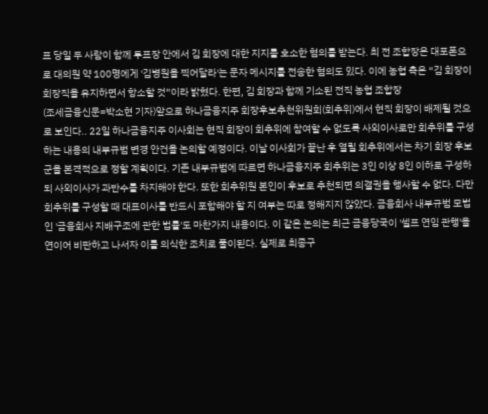표 당일 두 사람이 함께 투표장 안에서 김 회장에 대한 지지를 호소한 혐의를 받는다. 최 전 조합장은 대포폰으로 대의원 약 100명에게 '김병원을 찍어달라'는 문자 메시지를 전송한 혐의도 있다. 이에 농협 측은 “김 회장이 회장직을 유지하면서 항소할 것”이라 밝혔다. 한편, 김 회장과 함께 기소된 전직 농협 조합장
(조세금융신문=박소현 기자)앞으로 하나금융지주 회장후보추천위원회(회추위)에서 현직 회장이 배제될 것으로 보인다.. 22일 하나금융지주 이사회는 현직 회장이 회추위에 참여할 수 없도록 사외이사로만 회추위를 구성하는 내용의 내부규범 변경 안건을 논의할 예정이다. 이날 이사회가 끝난 후 열릴 회추위에서는 차기 회장 후보군을 본격적으로 정할 계획이다. 기존 내부규범에 따르면 하나금융지주 회추위는 3인 이상 8인 이하로 구성하되 사외이사가 과반수를 차지해야 한다. 또한 회추위원 본인이 후보로 추천되면 의결권을 행사할 수 없다. 다만 회추위를 구성할 때 대표이사를 반드시 포함해야 할 지 여부는 따로 정해지지 않았다. 금융회사 내부규범 모법인 '금융회사 지배구조에 관한 법률'도 마찬가지 내용이다. 이 같은 논의는 최근 금융당국이 '셀프 연임 관행'을 연이어 비판하고 나서자 이를 의식한 조치로 풀이된다. 실제로 최종구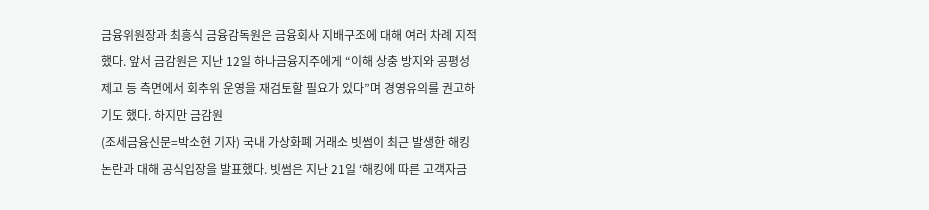금융위원장과 최흥식 금융감독원은 금융회사 지배구조에 대해 여러 차례 지적했다. 앞서 금감원은 지난 12일 하나금융지주에게 “이해 상충 방지와 공평성 제고 등 측면에서 회추위 운영을 재검토할 필요가 있다”며 경영유의를 권고하기도 했다. 하지만 금감원
(조세금융신문=박소현 기자) 국내 가상화폐 거래소 빗썸이 최근 발생한 해킹 논란과 대해 공식입장을 발표했다. 빗썸은 지난 21일 ‘해킹에 따른 고객자금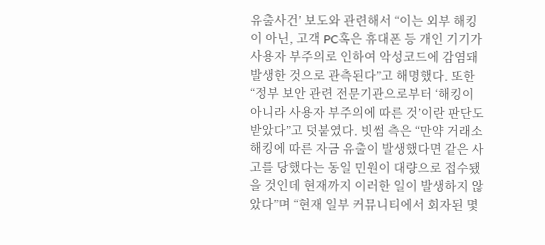유출사건’ 보도와 관련해서 “이는 외부 해킹이 아닌, 고객 PC혹은 휴대폰 등 개인 기기가 사용자 부주의로 인하여 악성코드에 감염돼 발생한 것으로 관측된다”고 해명했다. 또한 “정부 보안 관련 전문기관으로부터 ‘해킹이 아니라 사용자 부주의에 따른 것’이란 판단도 받았다”고 덧붙였다. 빗썸 측은 “만약 거래소 해킹에 따른 자금 유출이 발생했다면 같은 사고를 당했다는 동일 민원이 대량으로 접수됐을 것인데 현재까지 이러한 일이 발생하지 않았다”며 “현재 일부 커뮤니티에서 회자된 몇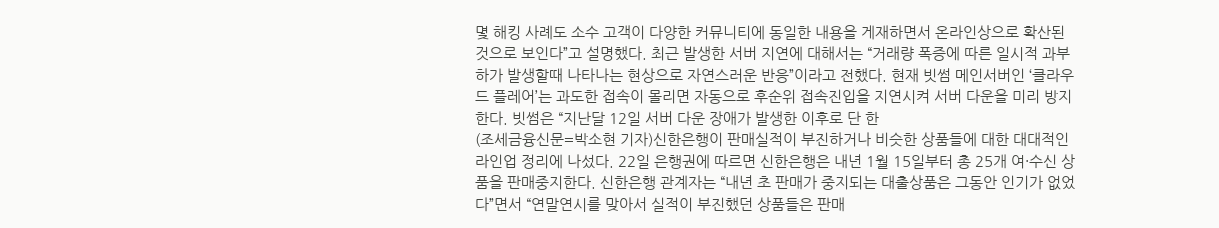몇 해킹 사례도 소수 고객이 다양한 커뮤니티에 동일한 내용을 게재하면서 온라인상으로 확산된 것으로 보인다”고 설명했다. 최근 발생한 서버 지연에 대해서는 “거래량 폭증에 따른 일시적 과부하가 발생할때 나타나는 현상으로 자연스러운 반응”이라고 전했다. 현재 빗썸 메인서버인 ‘클라우드 플레어’는 과도한 접속이 몰리면 자동으로 후순위 접속진입을 지연시켜 서버 다운을 미리 방지한다. 빗썸은 “지난달 12일 서버 다운 장애가 발생한 이후로 단 한
(조세금융신문=박소현 기자)신한은행이 판매실적이 부진하거나 비슷한 상품들에 대한 대대적인 라인업 정리에 나섰다. 22일 은행권에 따르면 신한은행은 내년 1월 15일부터 총 25개 여·수신 상품을 판매중지한다. 신한은행 관계자는 “내년 초 판매가 중지되는 대출상품은 그동안 인기가 없었다”면서 “연말연시를 맞아서 실적이 부진했던 상품들은 판매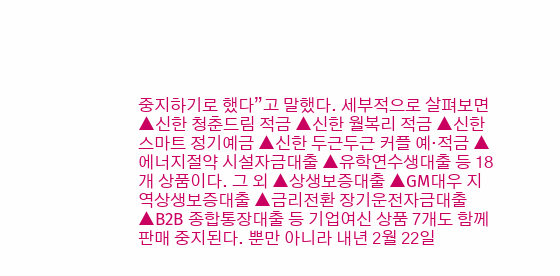중지하기로 했다”고 말했다. 세부적으로 살펴보면 ▲신한 청춘드림 적금 ▲신한 월복리 적금 ▲신한 스마트 정기예금 ▲신한 두근두근 커플 예·적금 ▲에너지절약 시설자금대출 ▲유학연수생대출 등 18개 상품이다. 그 외 ▲상생보증대출 ▲GM대우 지역상생보증대출 ▲금리전환 장기운전자금대출 ▲B2B 종합통장대출 등 기업여신 상품 7개도 함께 판매 중지된다. 뿐만 아니라 내년 2월 22일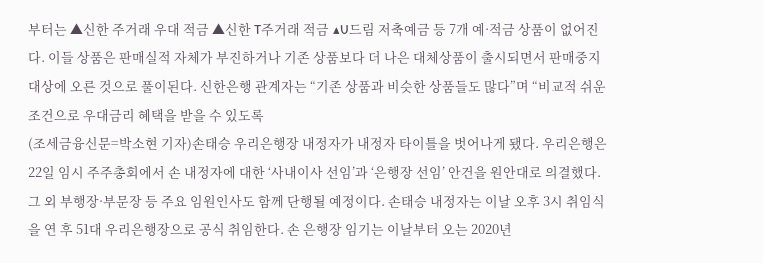부터는 ▲신한 주거래 우대 적금 ▲신한 T주거래 적금 ▲U드림 저축예금 등 7개 예·적금 상품이 없어진다. 이들 상품은 판매실적 자체가 부진하거나 기존 상품보다 더 나은 대체상품이 출시되면서 판매중지 대상에 오른 것으로 풀이된다. 신한은행 관계자는 “기존 상품과 비슷한 상품들도 많다”며 “비교적 쉬운 조건으로 우대금리 혜택을 받을 수 있도록
(조세금융신문=박소현 기자)손태승 우리은행장 내정자가 내정자 타이틀을 벗어나게 됐다. 우리은행은 22일 임시 주주총회에서 손 내정자에 대한 ‘사내이사 선임’과 ‘은행장 선임’ 안건을 원안대로 의결했다. 그 외 부행장·부문장 등 주요 임원인사도 함께 단행될 예정이다. 손태승 내정자는 이날 오후 3시 취임식을 연 후 51대 우리은행장으로 공식 취임한다. 손 은행장 임기는 이날부터 오는 2020년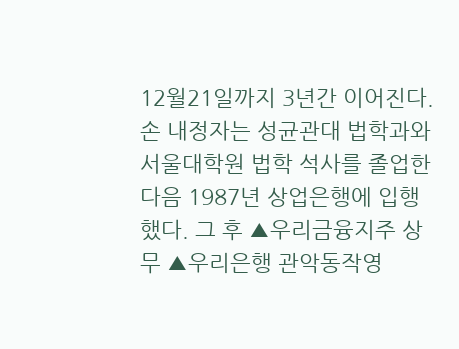12월21일까지 3년간 이어진다. 손 내정자는 성균관대 법학과와 서울대학원 법학 석사를 졸업한 다음 1987년 상업은행에 입행했다. 그 후 ▲우리금융지주 상무 ▲우리은행 관악동작영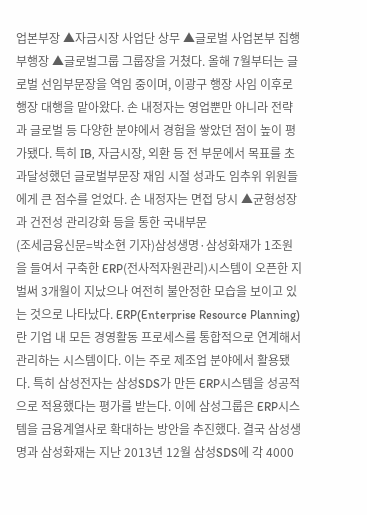업본부장 ▲자금시장 사업단 상무 ▲글로벌 사업본부 집행부행장 ▲글로벌그룹 그룹장을 거쳤다. 올해 7월부터는 글로벌 선임부문장을 역임 중이며, 이광구 행장 사임 이후로 행장 대행을 맡아왔다. 손 내정자는 영업뿐만 아니라 전략과 글로벌 등 다양한 분야에서 경험을 쌓았던 점이 높이 평가됐다. 특히 IB, 자금시장, 외환 등 전 부문에서 목표를 초과달성했던 글로벌부문장 재임 시절 성과도 임추위 위원들에게 큰 점수를 얻었다. 손 내정자는 면접 당시 ▲균형성장과 건전성 관리강화 등을 통한 국내부문
(조세금융신문=박소현 기자)삼성생명·삼성화재가 1조원을 들여서 구축한 ERP(전사적자원관리)시스템이 오픈한 지 벌써 3개월이 지났으나 여전히 불안정한 모습을 보이고 있는 것으로 나타났다. ERP(Enterprise Resource Planning)란 기업 내 모든 경영활동 프로세스를 통합적으로 연계해서 관리하는 시스템이다. 이는 주로 제조업 분야에서 활용됐다. 특히 삼성전자는 삼성SDS가 만든 ERP시스템을 성공적으로 적용했다는 평가를 받는다. 이에 삼성그룹은 ERP시스템을 금융계열사로 확대하는 방안을 추진했다. 결국 삼성생명과 삼성화재는 지난 2013년 12월 삼성SDS에 각 4000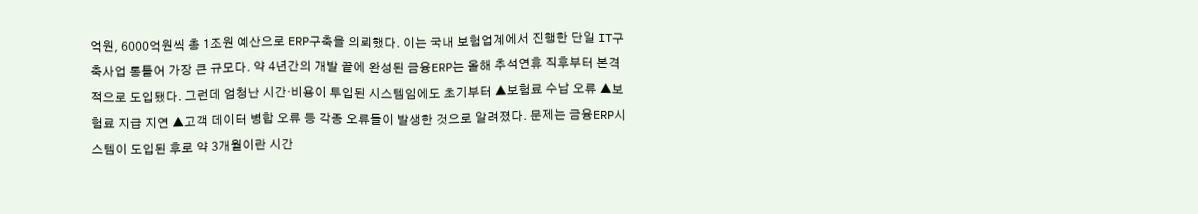억원, 6000억원씩 총 1조원 예산으로 ERP구축을 의뢰했다. 이는 국내 보험업계에서 진행한 단일 IT구축사업 통틀어 가장 큰 규모다. 약 4년간의 개발 끝에 완성된 금융ERP는 올해 추석연휴 직후부터 본격적으로 도입됐다. 그런데 엄청난 시간·비용이 투입된 시스템임에도 초기부터 ▲보험료 수납 오류 ▲보험료 지급 지연 ▲고객 데이터 병합 오류 등 각종 오류들이 발생한 것으로 알려졌다. 문제는 금융ERP시스템이 도입된 후로 약 3개월이란 시간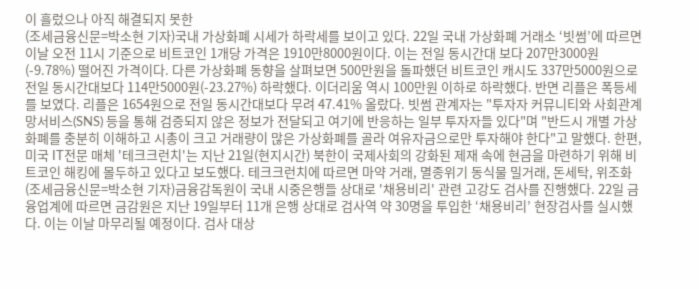이 흘렀으나 아직 해결되지 못한
(조세금융신문=박소현 기자)국내 가상화폐 시세가 하락세를 보이고 있다. 22일 국내 가상화폐 거래소 ‘빗썸’에 따르면 이날 오전 11시 기준으로 비트코인 1개당 가격은 1910만8000원이다. 이는 전일 동시간대 보다 207만3000원(-9.78%) 떨어진 가격이다. 다른 가상화폐 동향을 살펴보면 500만원을 돌파했던 비트코인 캐시도 337만5000원으로 전일 동시간대보다 114만5000원(-23.27%) 하락했다. 이더리움 역시 100만원 이하로 하락했다. 반면 리플은 폭등세를 보였다. 리플은 1654원으로 전일 동시간대보다 무려 47.41% 올랐다. 빗썸 관계자는 "투자자 커뮤니티와 사회관계망서비스(SNS) 등을 통해 검증되지 않은 정보가 전달되고 여기에 반응하는 일부 투자자들 있다"며 "반드시 개별 가상화폐를 충분히 이해하고 시총이 크고 거래량이 많은 가상화폐를 골라 여유자금으로만 투자해야 한다"고 말했다. 한편, 미국 IT전문 매체 '테크크런치'는 지난 21일(현지시간) 북한이 국제사회의 강화된 제재 속에 현금을 마련하기 위해 비트코인 해킹에 몰두하고 있다고 보도했다. 테크크런치에 따르면 마약 거래, 멸종위기 동식물 밀거래, 돈세탁, 위조화
(조세금융신문=박소현 기자)금융감독원이 국내 시중은행들 상대로 '채용비리' 관련 고강도 검사를 진행했다. 22일 금융업계에 따르면 금감원은 지난 19일부터 11개 은행 상대로 검사역 약 30명을 투입한 ‘채용비리’ 현장검사를 실시했다. 이는 이날 마무리될 예정이다. 검사 대상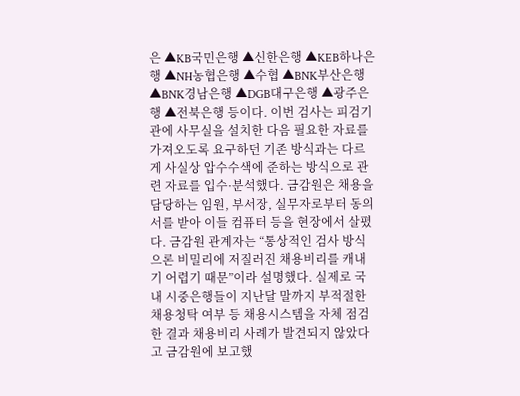은 ▲KB국민은행 ▲신한은행 ▲KEB하나은행 ▲NH농협은행 ▲수협 ▲BNK부산은행 ▲BNK경남은행 ▲DGB대구은행 ▲광주은행 ▲전북은행 등이다. 이번 검사는 피검기관에 사무실을 설치한 다음 필요한 자료를 가져오도록 요구하던 기존 방식과는 다르게 사실상 압수수색에 준하는 방식으로 관련 자료를 입수·분석했다. 금감원은 채용을 담당하는 임원, 부서장, 실무자로부터 동의서를 받아 이들 컴퓨터 등을 현장에서 살폈다. 금감원 관계자는 “통상적인 검사 방식으론 비밀리에 저질러진 채용비리를 캐내기 어렵기 때문”이라 설명했다. 실제로 국내 시중은행들이 지난달 말까지 부적절한 채용청탁 여부 등 채용시스템을 자체 점검한 결과 채용비리 사례가 발견되지 않았다고 금감원에 보고했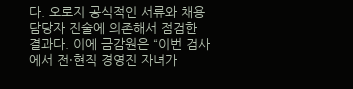다. 오로지 공식적인 서류와 채용 담당자 진술에 의존해서 점검한 결과다. 이에 금감원은 “이번 검사에서 전·현직 경영진 자녀가